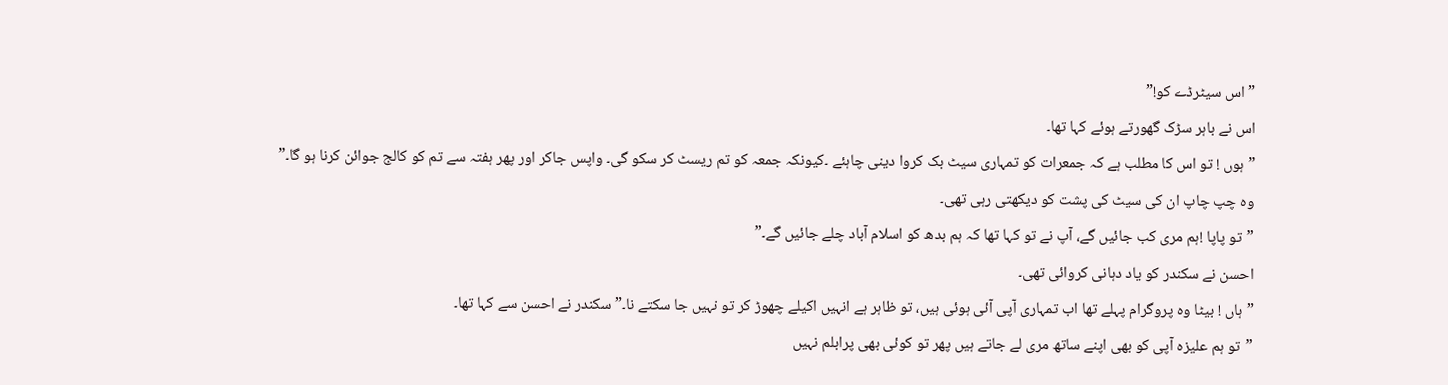”اس سیٹرڈے کو!”
اس نے باہر سڑک گھورتے ہوئے کہا تھا۔
”ہوں ! تو اس کا مطلب ہے کہ جمعرات کو تمہاری سیٹ بک کروا دینی چاہئے ۔کیونکہ جمعہ کو تم ریسٹ کر سکو گی۔ واپس جاکر اور پھر ہفتہ سے تم کو کالج جوائن کرنا ہو گا۔”
وہ چپ چاپ ان کی سیٹ کی پشت کو دیکھتی رہی تھی۔
”تو پاپا !ہم مری کب جائیں گے، آپ نے تو کہا تھا کہ ہم بدھ کو اسلام آباد چلے جائیں گے۔”
احسن نے سکندر کو یاد دہانی کروائی تھی۔
”ہاں ! بیٹا وہ پروگرام پہلے تھا اب تمہاری آپی آئی ہوئی ہیں، تو ظاہر ہے انہیں اکیلے چھوڑ کر تو نہیں جا سکتے نا۔”سکندر نے احسن سے کہا تھا۔
”تو ہم علیزہ آپی کو بھی اپنے ساتھ مری لے جاتے ہیں پھر تو کوئی بھی پرابلم نہیں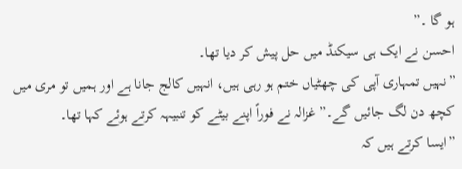ہو گا ۔”
احسن نے ایک ہی سیکنڈ میں حل پیش کر دیا تھا۔
”نہیں تمہاری آپی کی چھٹیاں ختم ہو رہی ہیں، انہیں کالج جانا ہے اور ہمیں تو مری میں کچھ دن لگ جائیں گے۔” غزالہ نے فوراً اپنے بیٹے کو تنبیہہ کرتے ہوئے کہا تھا۔
”ایسا کرتے ہیں کہ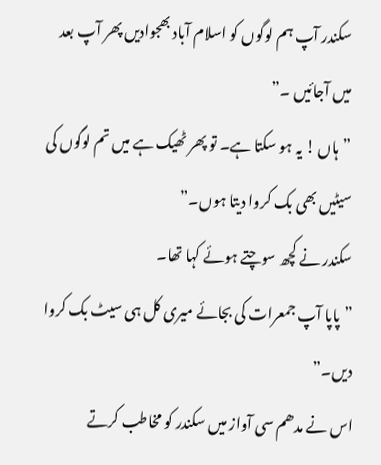سکندر آپ ہم لوگوں کو اسلام آباد بھجوادیں پھر آپ بعد میں آجائیں ۔”
”ہاں ! یہ ہو سکتا ہے۔ تو پھر ٹھیک ہے میں تم لوگوں کی سیٹیں بھی بک کروا دیتا ہوں۔”
سکندر نے کچھ سوچتے ہوئے کہا تھا۔
”پاپا آپ جمعرات کی بجائے میری کل ہی سیٹ بک کروا دیں۔”
اس نے مدھم سی آواز میں سکندر کو مخاطب کرتے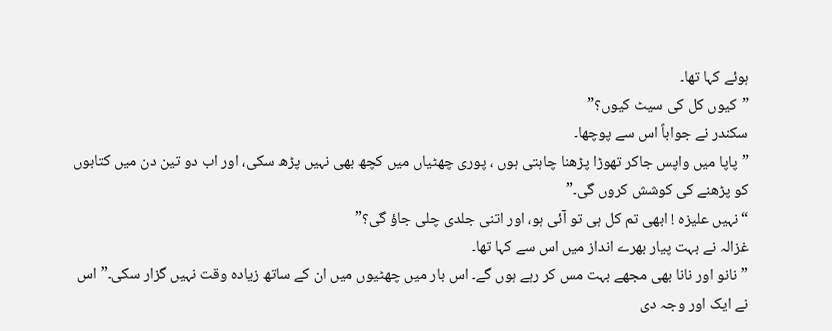ہوئے کہا تھا۔
”کیوں کل کی سیٹ کیوں؟”
سکندر نے جواباً اس سے پوچھا۔
”پاپا میں واپس جاکر تھوڑا پڑھنا چاہتی ہوں ، پوری چھٹیاں میں کچھ بھی نہیں پڑھ سکی، اور اب دو تین دن میں کتابوں کو پڑھنے کی کوشش کروں گی۔”
“نہیں علیزہ ! ابھی تم کل ہی تو آئی ہو، اور اتنی جلدی چلی جاؤ گی؟”
غزالہ نے بہت پیار بھرے انداز میں اس سے کہا تھا۔
”نانو اور نانا بھی مجھے بہت مس کر رہے ہوں گے۔ اس بار میں چھٹیوں میں ان کے ساتھ زیادہ وقت نہیں گزار سکی۔” اس نے ایک اور وجہ دی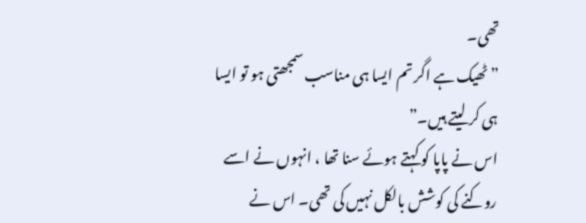تھی۔
”ٹھیک ہے اگر تم ایسا ہی مناسب سمجھتی ہو تو ایسا ہی کر لیتے ہیں۔”
اس نے پاپا کو کہتے ہوئے سنا تھا ، انہوں نے اسے روکنے کی کوشش بالکل نہیں کی تھی۔ اس نے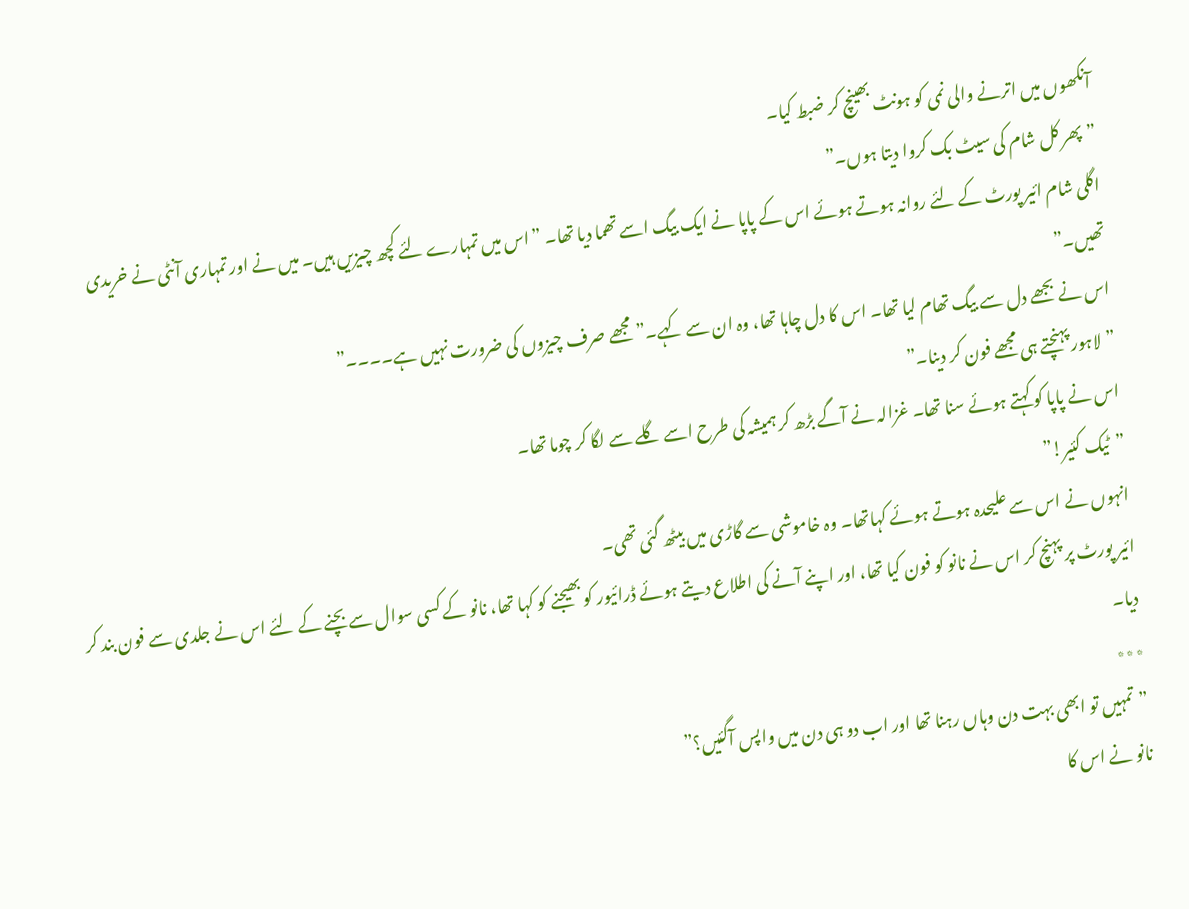آنکھوں میں اترنے والی نمی کو ہونٹ بھینچ کر ضبط کیا۔
”پھر کل شام کی سیٹ بک کروا دیتا ہوں۔”
اگلی شام ائیر پورٹ کے لئے روانہ ہوتے ہوئے اس کے پاپا نے ایک بیگ اسے تھما دیا تھا۔ ”اس میں تمہارے لئے کچھ چیزیں ہیں۔ میں نے اور تمہاری آنٹی نے خریدی تھیں۔”
اس نے بجھے دل سے بیگ تھام لیا تھا۔ اس کا دل چاہا تھا، وہ ان سے کہے۔” مجھے صرف چیزوں کی ضرورت نہیں ہے۔۔۔۔”
”لاہور پہنچتے ہی مجھے فون کر دینا۔”
اس نے پاپا کو کہتے ہوئے سنا تھا۔ غزالہ نے آگے بڑھ کر ہمیشہ کی طرح اسے گلے سے لگا کر چوما تھا۔
”ٹیک کئیر!”
انہوں نے اس سے علیحدہ ہوتے ہوئے کہاتھا۔ وہ خاموشی سے گاڑی میں بیٹھ گئی تھی۔
ائیر پورٹ پر پہنچ کر اس نے نانو کو فون کیا تھا، اور اپنے آنے کی اطلاع دیتے ہوئے ڈرائیور کو بھیجنے کو کہا تھا، نانو کے کسی سوال سے بچنے کے لئے اس نے جلدی سے فون بند کر دیا۔
٭٭٭
”تمہیں تو ابھی بہت دن وہاں رہنا تھا اور اب دو ہی دن میں واپس آگئیں؟”
نانو نے اس کا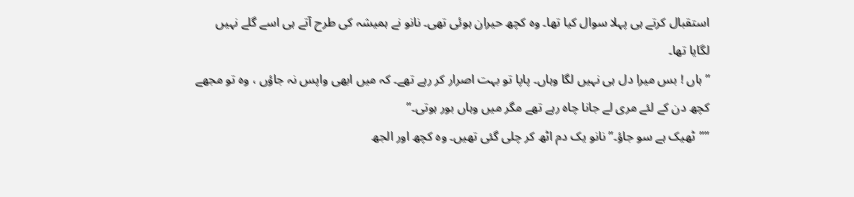استقبال کرتے ہی پہلا سوال کیا تھا۔ وہ کچھ حیران ہوئی تھی۔ نانو نے ہمیشہ کی طرح آتے ہی اسے گلے نہیں لگایا تھا۔
”ہاں ! بس میرا دل ہی نہیں لگا وہاں۔ پاپا تو بہت اصرار کر رہے تھے۔ کہ میں ابھی واپس نہ جاؤں ، وہ تو مجھے کچھ دن کے لئے مری لے جانا چاہ رہے تھے مگر میں وہاں بور ہوتی۔”
””ٹھیک ہے سو جاؤ۔” نانو یک دم اٹھ کر چلی گئی تھیں۔ وہ کچھ اور الجھ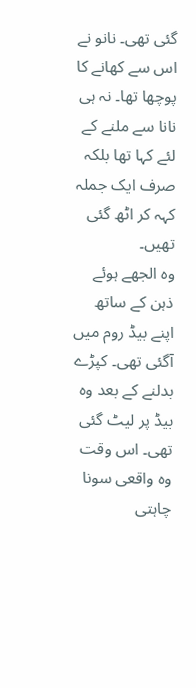گئی تھی۔ نانو نے اس سے کھانے کا پوچھا تھا۔ نہ ہی نانا سے ملنے کے لئے کہا تھا بلکہ صرف ایک جملہ کہہ کر اٹھ گئی تھیں۔
وہ الجھے ہوئے ذہن کے ساتھ اپنے بیڈ روم میں آگئی تھی۔ کپڑے بدلنے کے بعد وہ بیڈ پر لیٹ گئی تھی۔ اس وقت وہ واقعی سونا چاہتی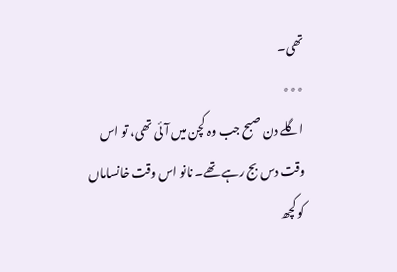تھی۔
٭٭٭
اگلے دن صبح جب وہ کچن میں آئی تھی، تو اس وقت دس بج رہے تھے۔ نانو اس وقت خانساماں کو کچھ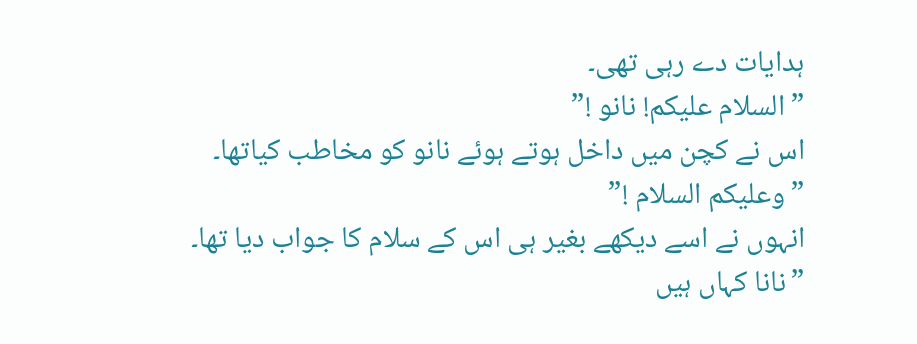ہدایات دے رہی تھی۔
”السلام علیکم! نانو !”
اس نے کچن میں داخل ہوتے ہوئے نانو کو مخاطب کیاتھا۔
”وعلیکم السلام !”
انہوں نے اسے دیکھے بغیر ہی اس کے سلام کا جواب دیا تھا۔
”نانا کہاں ہیں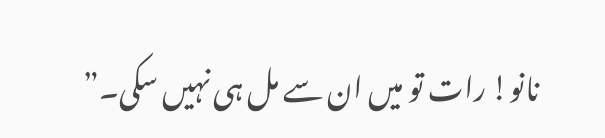نانو! رات تو میں ان سے مل ہی نہیں سکی۔”